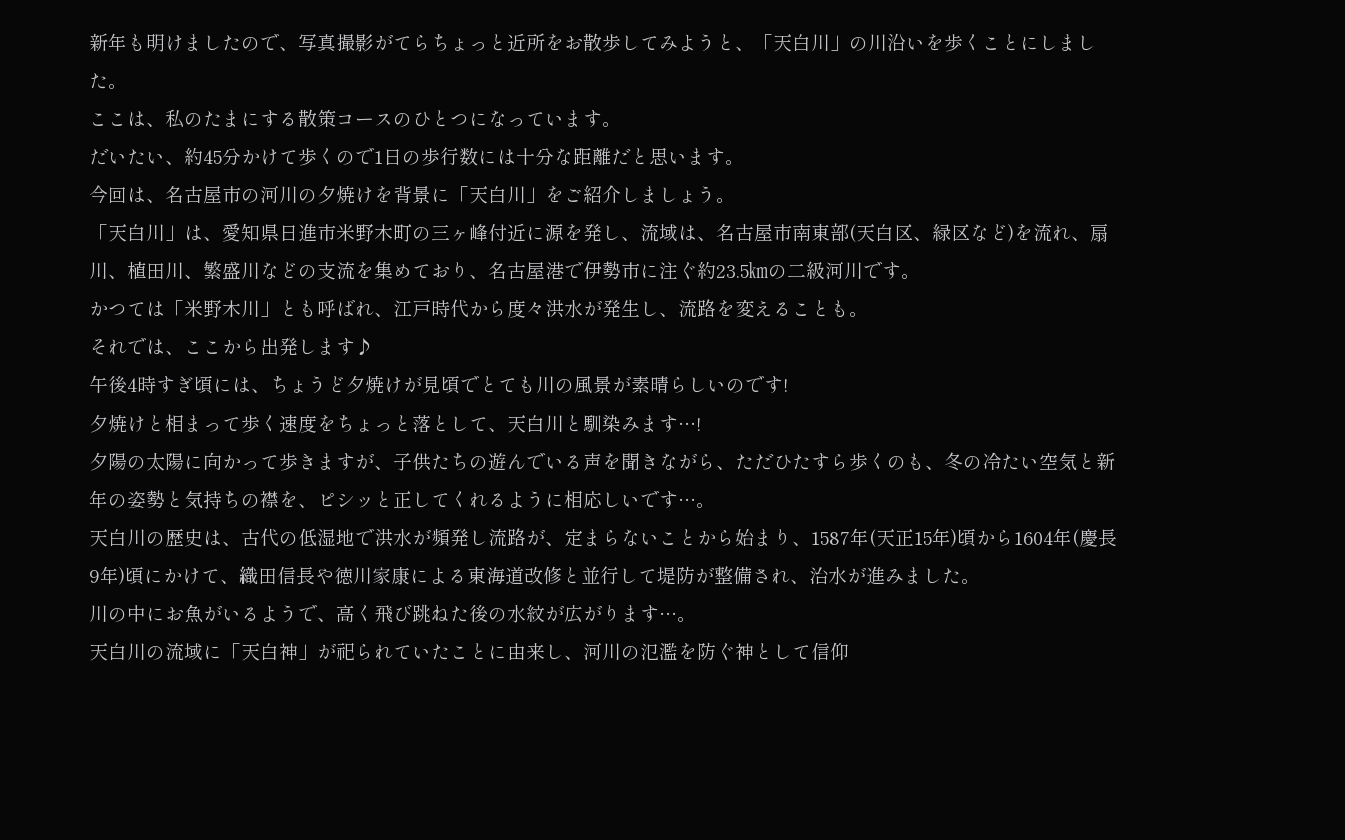新年も明けましたので、写真撮影がてらちょっと近所をお散歩してみようと、「天白川」の川沿いを歩くことにしました。
ここは、私のたまにする散策コースのひとつになっています。
だいたい、約45分かけて歩くので1日の歩行数には十分な距離だと思います。
今回は、名古屋市の河川の夕焼けを背景に「天白川」をご紹介しましょう。
「天白川」は、愛知県日進市米野木町の三ヶ峰付近に源を発し、流域は、名古屋市南東部(天白区、緑区など)を流れ、扇川、植田川、繁盛川などの支流を集めており、名古屋港で伊勢市に注ぐ約23.5㎞の二級河川です。
かつては「米野木川」とも呼ばれ、江戸時代から度々洪水が発生し、流路を変えることも。
それでは、ここから出発します♪
午後4時すぎ頃には、ちょうど夕焼けが見頃でとても川の風景が素晴らしいのです!
夕焼けと相まって歩く速度をちょっと落として、天白川と馴染みます…!
夕陽の太陽に向かって歩きますが、子供たちの遊んでいる声を聞きながら、ただひたすら歩くのも、冬の冷たい空気と新年の姿勢と気持ちの襟を、ピシッと正してくれるように相応しいです…。
天白川の歴史は、古代の低湿地で洪水が頻発し流路が、定まらないことから始まり、1587年(天正15年)頃から1604年(慶長9年)頃にかけて、織田信長や徳川家康による東海道改修と並行して堤防が整備され、治水が進みました。
川の中にお魚がいるようで、高く飛び跳ねた後の水紋が広がります…。
天白川の流域に「天白神」が祀られていたことに由来し、河川の氾濫を防ぐ神として信仰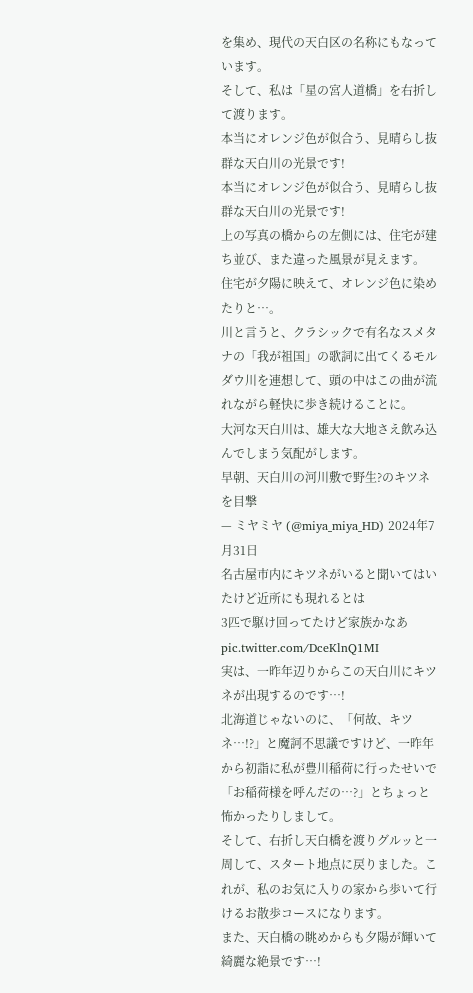を集め、現代の天白区の名称にもなっています。
そして、私は「星の宮人道橋」を右折して渡ります。
本当にオレンジ色が似合う、見晴らし抜群な天白川の光景です!
本当にオレンジ色が似合う、見晴らし抜群な天白川の光景です!
上の写真の橋からの左側には、住宅が建ち並び、また違った風景が見えます。
住宅が夕陽に映えて、オレンジ色に染めたりと…。
川と言うと、クラシックで有名なスメタナの「我が祖国」の歌詞に出てくるモルダウ川を連想して、頭の中はこの曲が流れながら軽快に歩き続けることに。
大河な天白川は、雄大な大地さえ飲み込んでしまう気配がします。
早朝、天白川の河川敷で野生?のキツネを目撃
— ミヤミヤ (@miya_miya_HD) 2024年7月31日
名古屋市内にキツネがいると聞いてはいたけど近所にも現れるとは
3匹で駆け回ってたけど家族かなあ pic.twitter.com/DceKlnQ1MI
実は、一昨年辺りからこの天白川にキツネが出現するのです…!
北海道じゃないのに、「何故、キツネ…!?」と魔訶不思議ですけど、一昨年から初詣に私が豊川稲荷に行ったせいで「お稲荷様を呼んだの…?」とちょっと怖かったりしまして。
そして、右折し天白橋を渡りグルッと一周して、スタート地点に戻りました。これが、私のお気に入りの家から歩いて行けるお散歩コースになります。
また、天白橋の眺めからも夕陽が輝いて綺麗な絶景です…!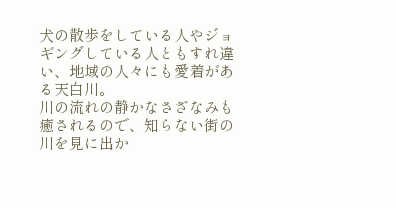犬の散歩をしている人やジョギングしている人ともすれ違い、地域の人々にも愛着がある天白川。
川の流れの静かなさざなみも癒されるので、知らない街の川を見に出か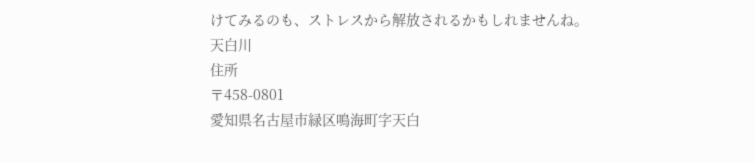けてみるのも、ストレスから解放されるかもしれませんね。
天白川
住所
〒458-0801
愛知県名古屋市緑区鳴海町字天白